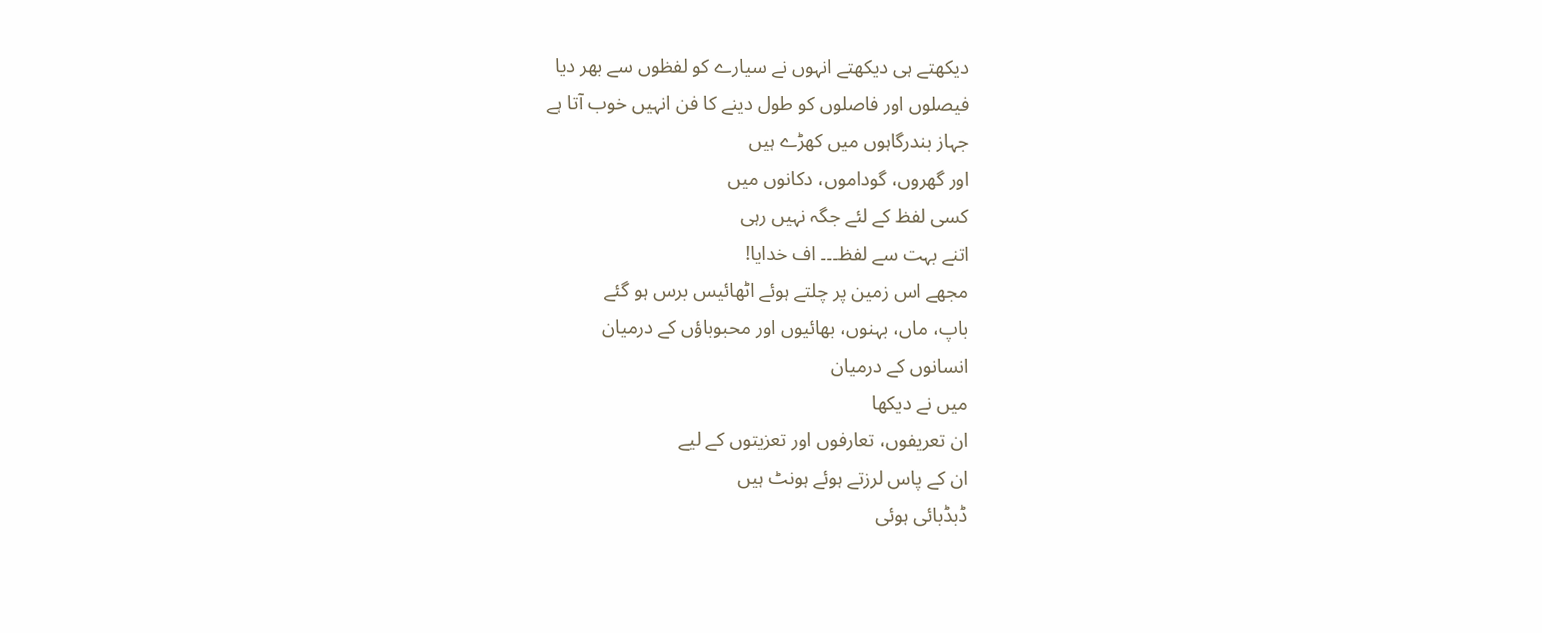دیکھتے ہی دیکھتے انہوں نے سیارے کو لفظوں سے بھر دیا
فیصلوں اور فاصلوں کو طول دینے کا فن انہیں خوب آتا ہے
جہاز بندرگاہوں میں کھڑے ہیں
اور گھروں، گوداموں، دکانوں میں
کسی لفظ کے لئے جگہ نہیں رہی
اتنے بہت سے لفظ۔۔۔ اف خدایا!
مجھے اس زمین پر چلتے ہوئے اٹھائیس برس ہو گئے
باپ، ماں، بہنوں، بھائیوں اور محبوباؤں کے درمیان
انسانوں کے درمیان
میں نے دیکھا
ان تعریفوں، تعارفوں اور تعزیتوں کے لیے
ان کے پاس لرزتے ہوئے ہونٹ ہیں
ڈبڈبائی ہوئی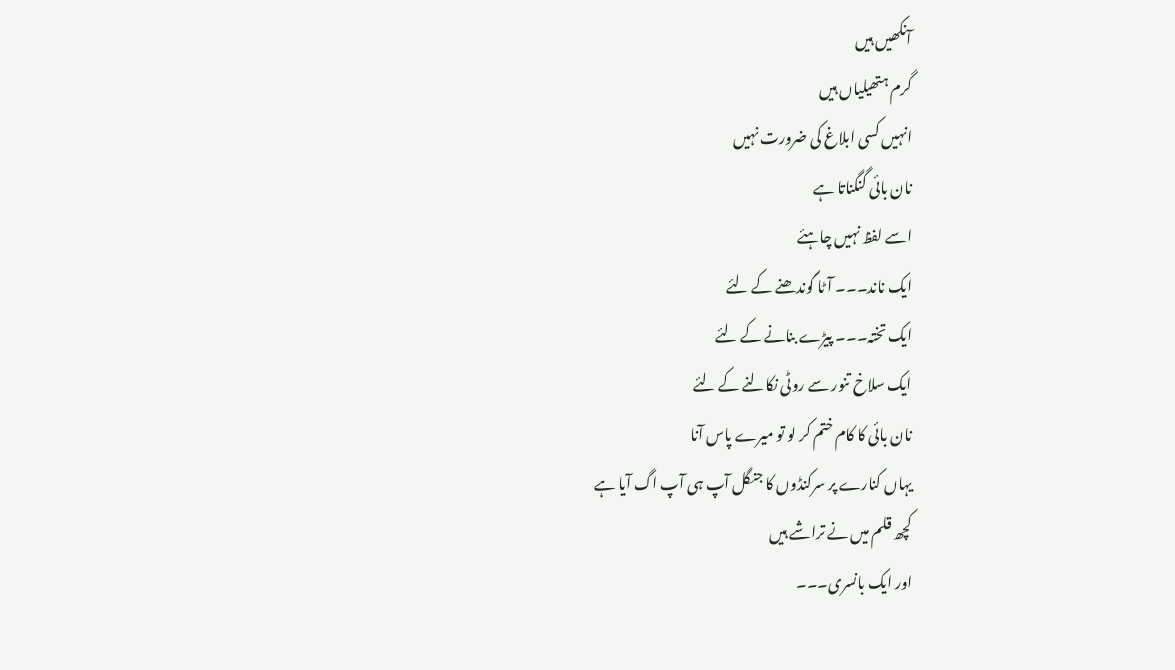آنکھیں ہیں
گرم ہتھیلیاں ہیں
انہیں کسی ابلاغ کی ضرورت نہیں
نان بائی گنگناتا ہے
اسے لفظ نہیں چاہئے
ایک ناند۔۔۔ آٹا گوندھنے کے لئے
ایک تختہ۔۔۔ پیڑے بنانے کے لئے
ایک سلاخ تنور سے روٹی نکالنے کے لئے
نان بائی کا کام ختم کر لو تو میرے پاس آنا
یہاں کنارے پر سرکنڈوں کا جنگل آپ ہی آپ اگ آیا ہے
کچھ قلم میں نے تراشے ہیں
اور ایک بانسری۔۔۔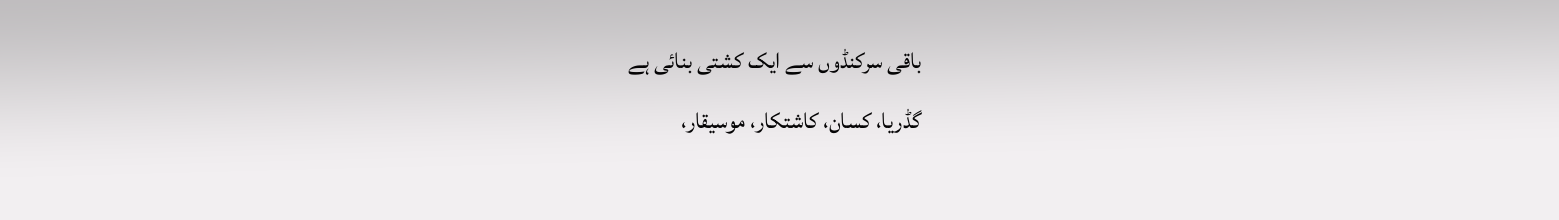باقی سرکنڈوں سے ایک کشتی بنائی ہے
گڈریا، کسان، کاشتکار، موسیقار،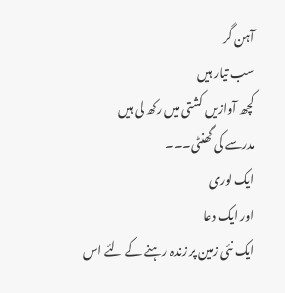آہن گر
سب تیار ہیں
کچھ آوازیں کشتی میں رکھ لی ہیں
مدرسے کی گھنٹی۔۔۔
ایک لوری
اور ایک دعا
ایک نئی زمین پر زندہ رہنے کے لئے اس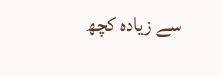سے زیادہ کچھ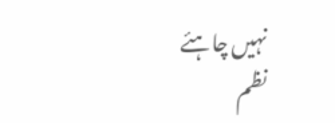نہیں چاہئے
نظم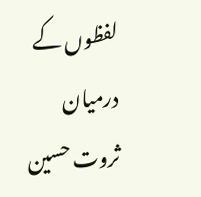لفظوں کے درمیان
ثروت حسین